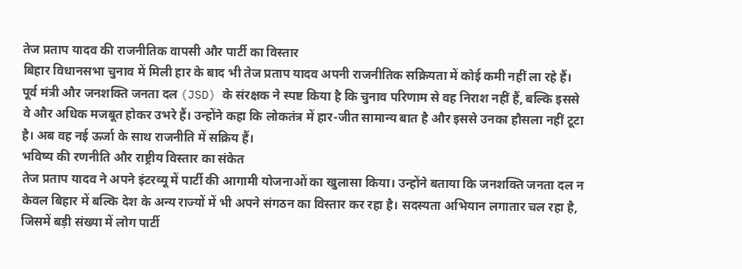तेज प्रताप यादव की राजनीतिक वापसी और पार्टी का विस्तार
बिहार विधानसभा चुनाव में मिली हार के बाद भी तेज प्रताप यादव अपनी राजनीतिक सक्रियता में कोई कमी नहीं ला रहे हैं। पूर्व मंत्री और जनशक्ति जनता दल (JSD) के संरक्षक ने स्पष्ट किया है कि चुनाव परिणाम से वह निराश नहीं हैं, बल्कि इससे वे और अधिक मजबूत होकर उभरे हैं। उन्होंने कहा कि लोकतंत्र में हार-जीत सामान्य बात है और इससे उनका हौसला नहीं टूटा है। अब वह नई ऊर्जा के साथ राजनीति में सक्रिय हैं।
भविष्य की रणनीति और राष्ट्रीय विस्तार का संकेत
तेज प्रताप यादव ने अपने इंटरव्यू में पार्टी की आगामी योजनाओं का खुलासा किया। उन्होंने बताया कि जनशक्ति जनता दल न केवल बिहार में बल्कि देश के अन्य राज्यों में भी अपने संगठन का विस्तार कर रहा है। सदस्यता अभियान लगातार चल रहा है, जिसमें बड़ी संख्या में लोग पार्टी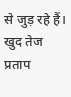से जुड़ रहे हैं। खुद तेज प्रताप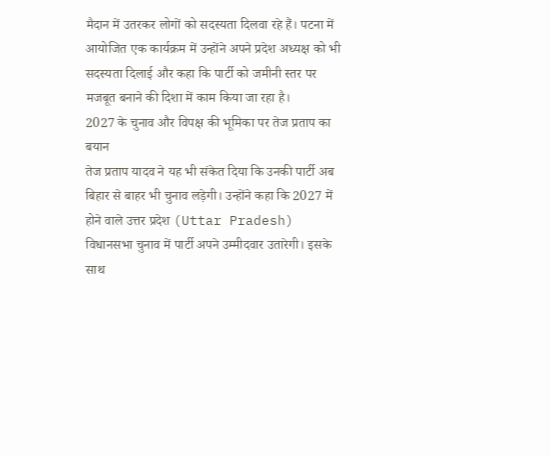मैदान में उतरकर लोगों को सदस्यता दिलवा रहे हैं। पटना में आयोजित एक कार्यक्रम में उन्होंने अपने प्रदेश अध्यक्ष को भी सदस्यता दिलाई और कहा कि पार्टी को जमीनी स्तर पर मजबूत बनाने की दिशा में काम किया जा रहा है।
2027 के चुनाव और विपक्ष की भूमिका पर तेज प्रताप का बयान
तेज प्रताप यादव ने यह भी संकेत दिया कि उनकी पार्टी अब बिहार से बाहर भी चुनाव लड़ेगी। उन्होंने कहा कि 2027 में होने वाले उत्तर प्रदेश (Uttar Pradesh) विधानसभा चुनाव में पार्टी अपने उम्मीदवार उतारेगी। इसके साथ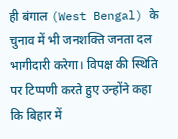ही बंगाल (West Bengal) के चुनाव में भी जनशक्ति जनता दल भागीदारी करेगा। विपक्ष की स्थिति पर टिप्पणी करते हुए उन्होंने कहा कि बिहार में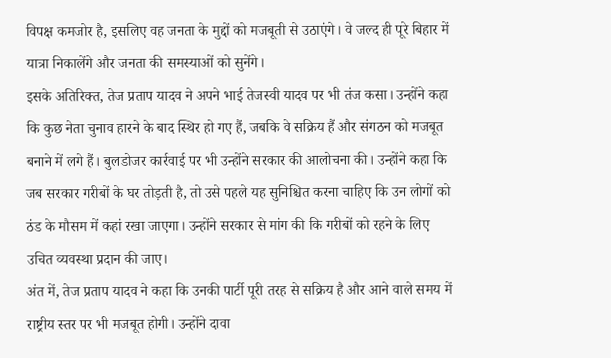विपक्ष कमजोर है, इसलिए वह जनता के मुद्दों को मजबूती से उठाएंगे। वे जल्द ही पूरे बिहार में यात्रा निकालेंगे और जनता की समस्याओं को सुनेंगे।
इसके अतिरिक्त, तेज प्रताप यादव ने अपने भाई तेजस्वी यादव पर भी तंज कसा। उन्होंने कहा कि कुछ नेता चुनाव हारने के बाद स्थिर हो गए हैं, जबकि वे सक्रिय हैं और संगठन को मजबूत बनाने में लगे हैं। बुलडोजर कार्रवाई पर भी उन्होंने सरकार की आलोचना की। उन्होंने कहा कि जब सरकार गरीबों के घर तोड़ती है, तो उसे पहले यह सुनिश्चित करना चाहिए कि उन लोगों को ठंड के मौसम में कहां रखा जाएगा। उन्होंने सरकार से मांग की कि गरीबों को रहने के लिए उचित व्यवस्था प्रदान की जाए।
अंत में, तेज प्रताप यादव ने कहा कि उनकी पार्टी पूरी तरह से सक्रिय है और आने वाले समय में राष्ट्रीय स्तर पर भी मजबूत होगी। उन्होंने दावा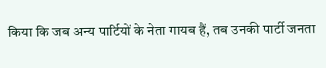किया कि जब अन्य पार्टियों के नेता गायब हैं, तब उनकी पार्टी जनता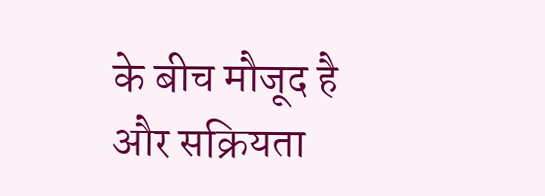के बीच मौजूद है और सक्रियता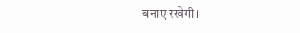बनाए रखेगी।